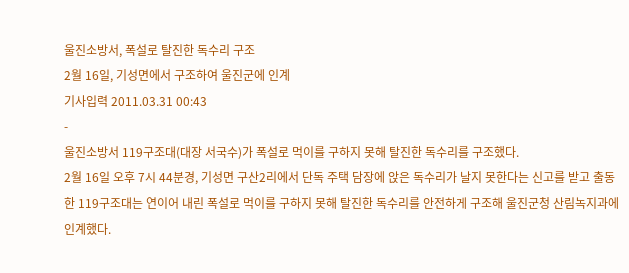울진소방서, 폭설로 탈진한 독수리 구조
2월 16일, 기성면에서 구조하여 울진군에 인계
기사입력 2011.03.31 00:43
-
울진소방서 119구조대(대장 서국수)가 폭설로 먹이를 구하지 못해 탈진한 독수리를 구조했다.
2월 16일 오후 7시 44분경, 기성면 구산2리에서 단독 주택 담장에 앉은 독수리가 날지 못한다는 신고를 받고 출동한 119구조대는 연이어 내린 폭설로 먹이를 구하지 못해 탈진한 독수리를 안전하게 구조해 울진군청 산림녹지과에 인계했다.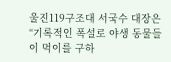울진119구조대 서국수 대장은 “기록적인 폭설로 야생 동물들이 먹이를 구하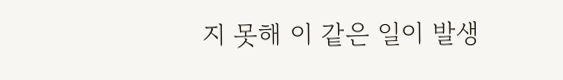지 못해 이 같은 일이 발생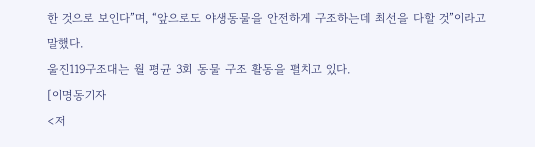한 것으로 보인다”며, “앞으로도 야생동물을 안전하게 구조하는데 최선을 다할 것”이라고 말했다.
울진119구조대는 월 평균 3회 동물 구조 활동을 펼치고 있다.
[이명동기자
<저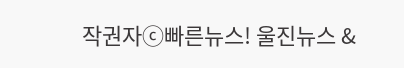작권자ⓒ빠른뉴스! 울진뉴스 &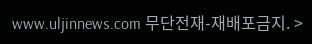www.uljinnews.com 무단전재-재배포금지. >